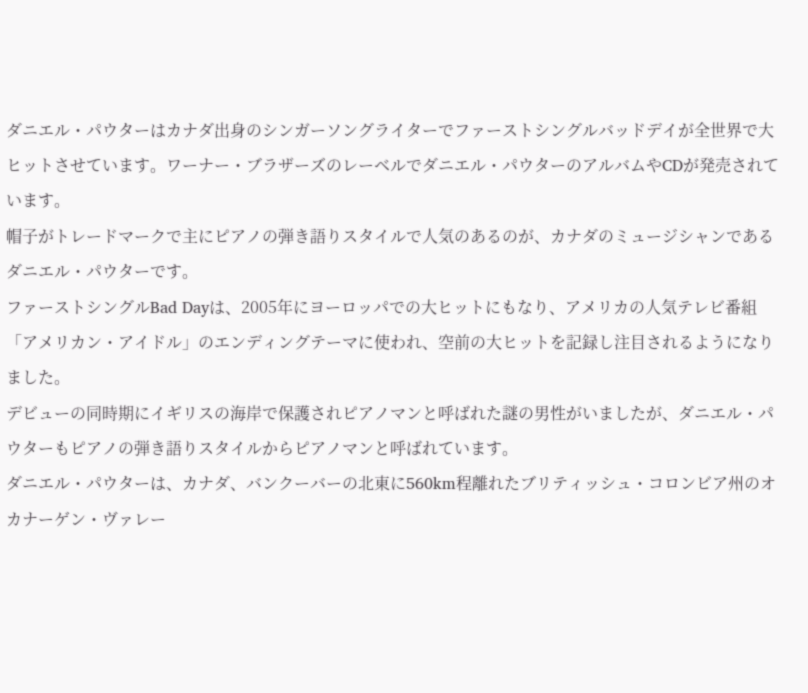ダニエル・パウターはカナダ出身のシンガーソングライターでファーストシングルバッドデイが全世界で大ヒットさせています。ワーナー・ブラザーズのレーベルでダニエル・パウターのアルバムやCDが発売されています。
帽子がトレードマークで主にピアノの弾き語りスタイルで人気のあるのが、カナダのミュージシャンであるダニエル・パウターです。
ファーストシングルBad Dayは、2005年にヨーロッパでの大ヒットにもなり、アメリカの人気テレビ番組「アメリカン・アイドル」のエンディングテーマに使われ、空前の大ヒットを記録し注目されるようになりました。
デビューの同時期にイギリスの海岸で保護されピアノマンと呼ばれた謎の男性がいましたが、ダニエル・パウターもピアノの弾き語りスタイルからピアノマンと呼ばれています。
ダニエル・パウターは、カナダ、バンクーバーの北東に560km程離れたブリティッシュ・コロンビア州のオカナーゲン・ヴァレー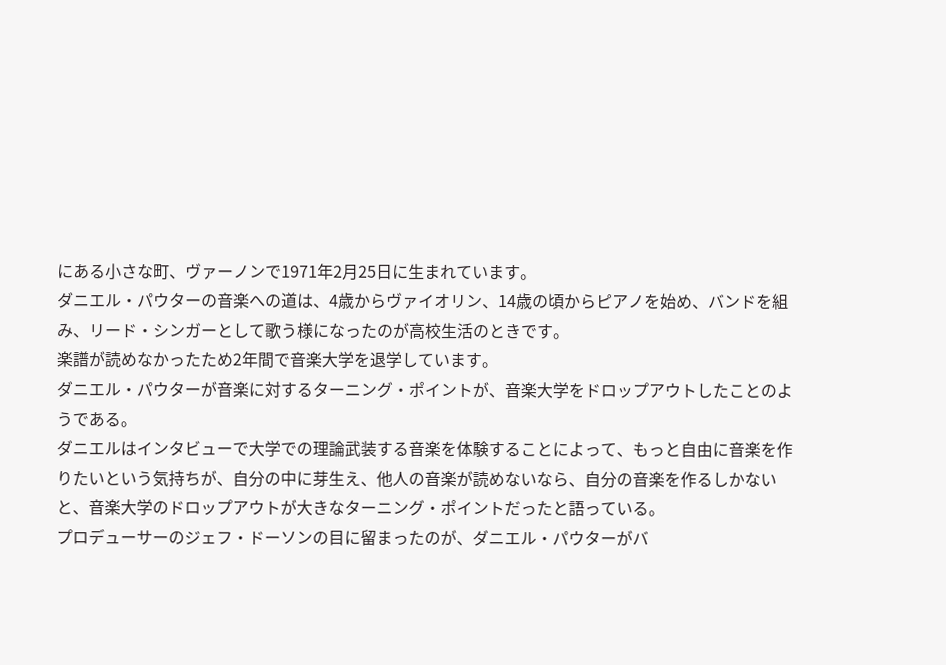にある小さな町、ヴァーノンで1971年2月25日に生まれています。
ダニエル・パウターの音楽への道は、4歳からヴァイオリン、14歳の頃からピアノを始め、バンドを組み、リード・シンガーとして歌う様になったのが高校生活のときです。
楽譜が読めなかったため2年間で音楽大学を退学しています。
ダニエル・パウターが音楽に対するターニング・ポイントが、音楽大学をドロップアウトしたことのようである。
ダニエルはインタビューで大学での理論武装する音楽を体験することによって、もっと自由に音楽を作りたいという気持ちが、自分の中に芽生え、他人の音楽が読めないなら、自分の音楽を作るしかないと、音楽大学のドロップアウトが大きなターニング・ポイントだったと語っている。
プロデューサーのジェフ・ドーソンの目に留まったのが、ダニエル・パウターがバ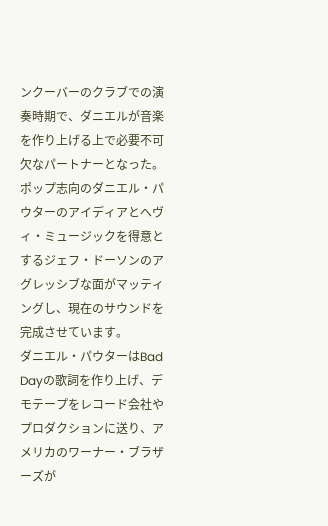ンクーバーのクラブでの演奏時期で、ダニエルが音楽を作り上げる上で必要不可欠なパートナーとなった。
ポップ志向のダニエル・パウターのアイディアとへヴィ・ミュージックを得意とするジェフ・ドーソンのアグレッシブな面がマッティングし、現在のサウンドを完成させています。
ダニエル・パウターはBad Dayの歌詞を作り上げ、デモテープをレコード会社やプロダクションに送り、アメリカのワーナー・ブラザーズが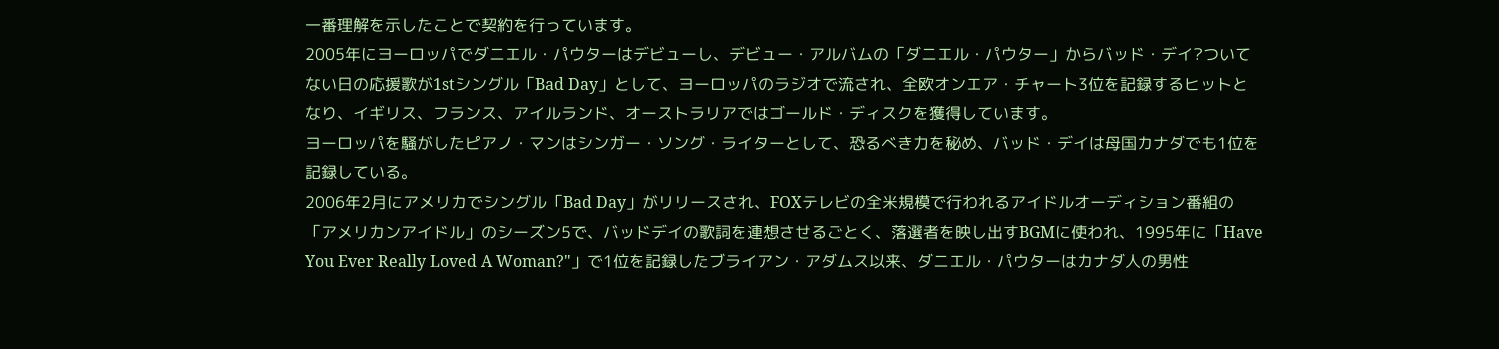一番理解を示したことで契約を行っています。
2005年にヨーロッパでダニエル・パウターはデビューし、デビュー・アルバムの「ダニエル・パウター」からバッド・デイ?ついてない日の応援歌が1stシングル「Bad Day」として、ヨーロッパのラジオで流され、全欧オンエア・チャート3位を記録するヒットとなり、イギリス、フランス、アイルランド、オーストラリアではゴールド・ディスクを獲得しています。
ヨーロッパを騒がしたピアノ・マンはシンガー・ソング・ライターとして、恐るべき力を秘め、バッド・デイは母国カナダでも1位を記録している。
2006年2月にアメリカでシングル「Bad Day」がリリースされ、FOXテレビの全米規模で行われるアイドルオーディション番組の「アメリカンアイドル」のシーズン5で、バッドデイの歌詞を連想させるごとく、落選者を映し出すBGMに使われ、1995年に「Have You Ever Really Loved A Woman?"」で1位を記録したブライアン・アダムス以来、ダニエル・パウターはカナダ人の男性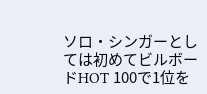ソロ・シンガーとしては初めてビルボードHOT 100で1位を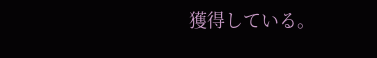獲得している。